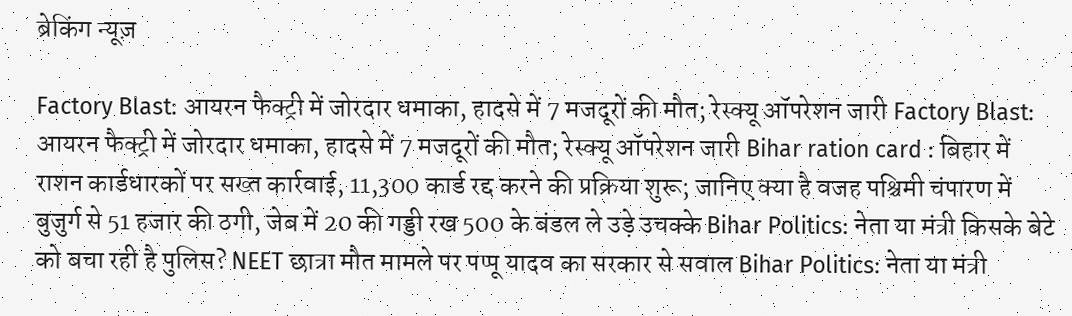ब्रेकिंग न्यूज़

Factory Blast: आयरन फैक्ट्री में जोरदार धमाका, हादसे में 7 मजदूरों की मौत; रेस्क्यू ऑपरेशन जारी Factory Blast: आयरन फैक्ट्री में जोरदार धमाका, हादसे में 7 मजदूरों की मौत; रेस्क्यू ऑपरेशन जारी Bihar ration card : बिहार में राशन कार्डधारकों पर सख्त कार्रवाई, 11,300 कार्ड रद्द करने की प्रक्रिया शुरू; जानिए क्या है वजह पश्चिमी चंपारण में बुजुर्ग से 51 हजार की ठगी, जेब में 20 की गड्डी रख 500 के बंडल ले उड़े उचक्के Bihar Politics: नेता या मंत्री किसके बेटे को बचा रही है पुलिस? NEET छात्रा मौत मामले पर पप्पू यादव का सरकार से सवाल Bihar Politics: नेता या मंत्री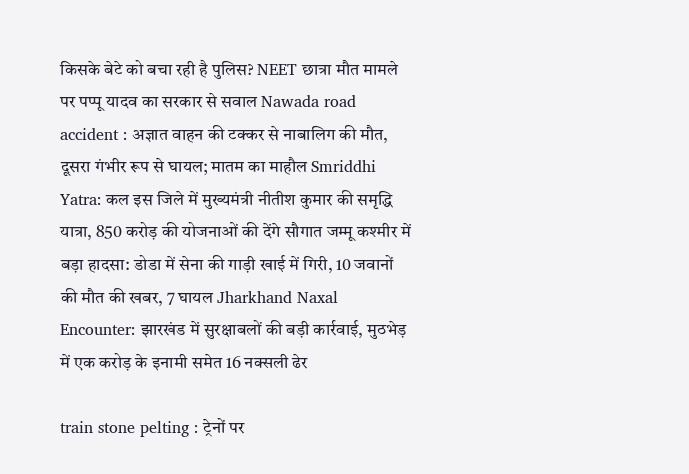किसके बेटे को बचा रही है पुलिस? NEET छात्रा मौत मामले पर पप्पू यादव का सरकार से सवाल Nawada road accident : अज्ञात वाहन की टक्कर से नाबालिग की मौत, दूसरा गंभीर रूप से घायल; मातम का माहौल Smriddhi Yatra: कल इस जिले में मुख्यमंत्री नीतीश कुमार की समृद्धि यात्रा, 850 करोड़ की योजनाओं की देंगे सौगात जम्मू कश्मीर में बड़ा हादसा: डोडा में सेना की गाड़ी खाई में गिरी, 10 जवानों की मौत की खबर, 7 घायल Jharkhand Naxal Encounter: झारखंड में सुरक्षाबलों की बड़ी कार्रवाई, मुठभेड़ में एक करोड़ के इनामी समेत 16 नक्सली ढेर

train stone pelting : ट्रेनों पर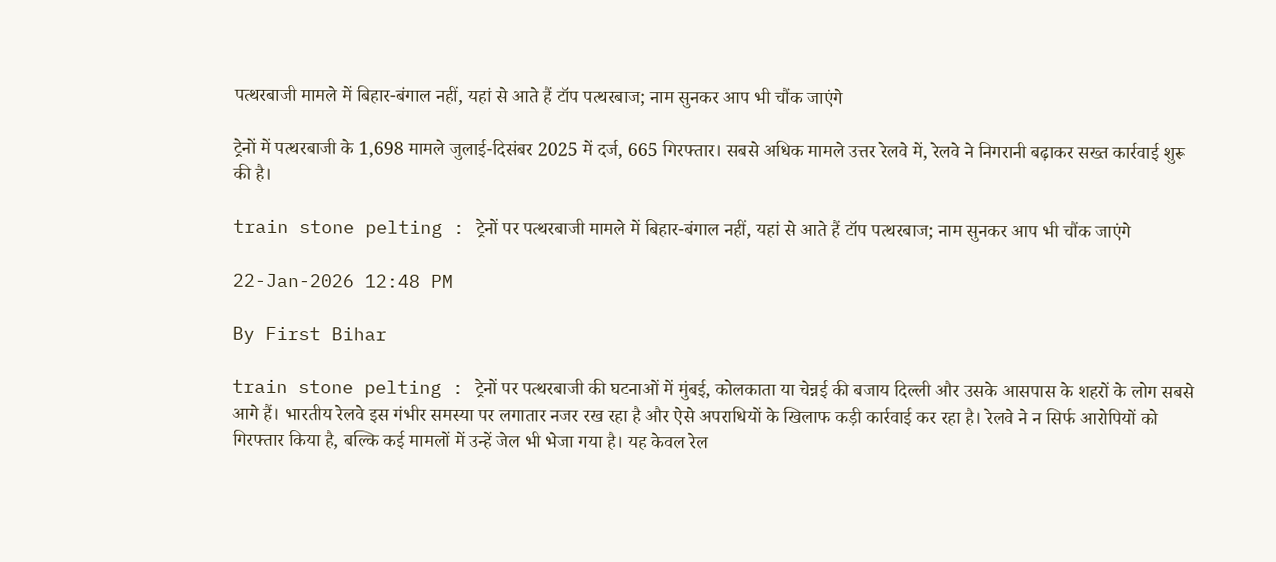पत्थरबाजी मामले में बिहार-बंगाल नहीं, यहां से आते हैं टॉप पत्थरबाज; नाम सुनकर आप भी चौंक जाएंगे

ट्रेनों में पत्थरबाजी के 1,698 मामले जुलाई-दिसंबर 2025 में दर्ज, 665 गिरफ्तार। सबसे अधिक मामले उत्तर रेलवे में, रेलवे ने निगरानी बढ़ाकर सख्त कार्रवाई शुरू की है।

train stone pelting : ट्रेनों पर पत्थरबाजी मामले में बिहार-बंगाल नहीं, यहां से आते हैं टॉप पत्थरबाज; नाम सुनकर आप भी चौंक जाएंगे

22-Jan-2026 12:48 PM

By First Bihar

train stone pelting : ट्रेनों पर पत्थरबाजी की घटनाओं में मुंबई, कोलकाता या चेन्नई की बजाय दिल्ली और उसके आसपास के शहरों के लोग सबसे आगे हैं। भारतीय रेलवे इस गंभीर समस्या पर लगातार नजर रख रहा है और ऐसे अपराधियों के खिलाफ कड़ी कार्रवाई कर रहा है। रेलवे ने न सिर्फ आरोपियों को गिरफ्तार किया है, बल्कि कई मामलों में उन्हें जेल भी भेजा गया है। यह केवल रेल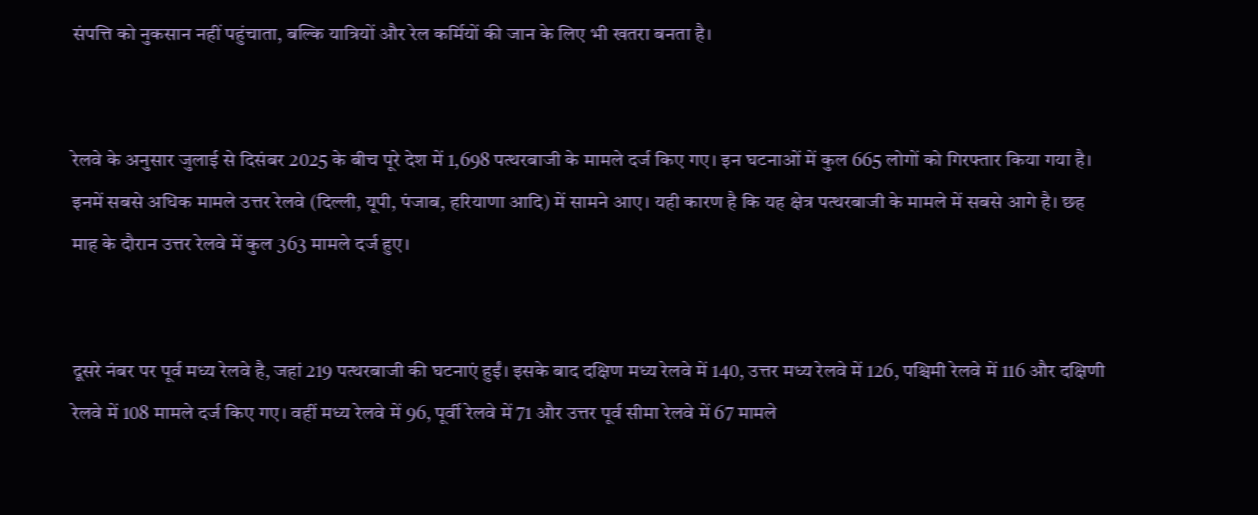संपत्ति को नुकसान नहीं पहुंचाता, बल्कि यात्रियों और रेल कर्मियों की जान के लिए भी खतरा बनता है।


रेलवे के अनुसार जुलाई से दिसंबर 2025 के बीच पूरे देश में 1,698 पत्थरबाजी के मामले दर्ज किए गए। इन घटनाओं में कुल 665 लोगों को गिरफ्तार किया गया है। इनमें सबसे अधिक मामले उत्तर रेलवे (दिल्ली, यूपी, पंजाब, हरियाणा आदि) में सामने आए। यही कारण है कि यह क्षेत्र पत्थरबाजी के मामले में सबसे आगे है। छह माह के दौरान उत्तर रेलवे में कुल 363 मामले दर्ज हुए।


दूसरे नंबर पर पूर्व मध्य रेलवे है, जहां 219 पत्थरबाजी की घटनाएं हुईं। इसके बाद दक्षिण मध्य रेलवे में 140, उत्तर मध्य रेलवे में 126, पश्चिमी रेलवे में 116 और दक्षिणी रेलवे में 108 मामले दर्ज किए गए। वहीं मध्य रेलवे में 96, पूर्वी रेलवे में 71 और उत्तर पूर्व सीमा रेलवे में 67 मामले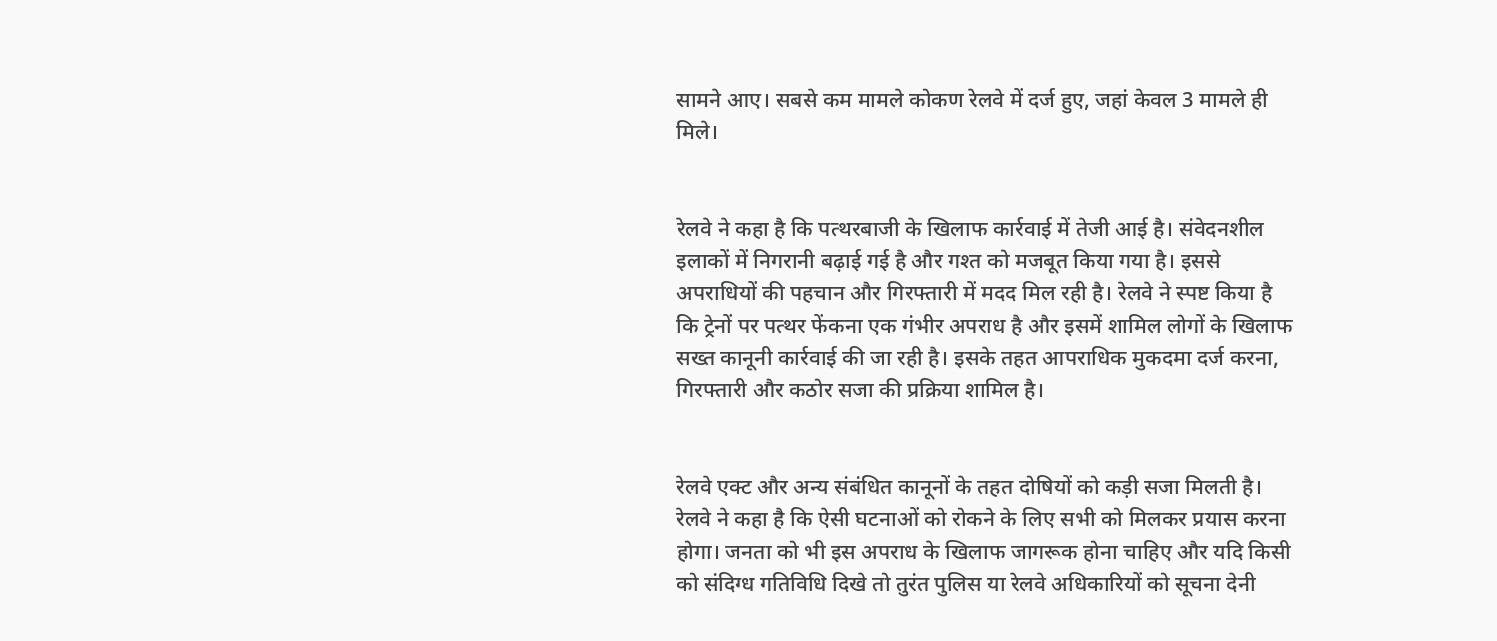सामने आए। सबसे कम मामले कोकण रेलवे में दर्ज हुए, जहां केवल 3 मामले ही मिले।


रेलवे ने कहा है कि पत्थरबाजी के खिलाफ कार्रवाई में तेजी आई है। संवेदनशील इलाकों में निगरानी बढ़ाई गई है और गश्त को मजबूत किया गया है। इससे अपराधियों की पहचान और गिरफ्तारी में मदद मिल रही है। रेलवे ने स्पष्ट किया है कि ट्रेनों पर पत्थर फेंकना एक गंभीर अपराध है और इसमें शामिल लोगों के खिलाफ सख्त कानूनी कार्रवाई की जा रही है। इसके तहत आपराधिक मुकदमा दर्ज करना, गिरफ्तारी और कठोर सजा की प्रक्रिया शामिल है।


रेलवे एक्ट और अन्य संबंधित कानूनों के तहत दोषियों को कड़ी सजा मिलती है। रेलवे ने कहा है कि ऐसी घटनाओं को रोकने के लिए सभी को मिलकर प्रयास करना होगा। जनता को भी इस अपराध के खिलाफ जागरूक होना चाहिए और यदि किसी को संदिग्ध गतिविधि दिखे तो तुरंत पुलिस या रेलवे अधिकारियों को सूचना देनी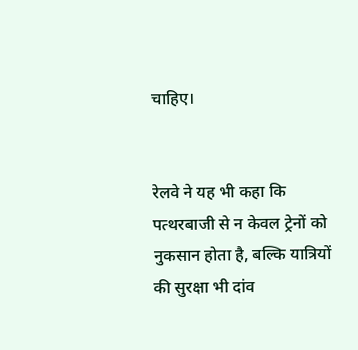चाहिए।


रेलवे ने यह भी कहा कि पत्थरबाजी से न केवल ट्रेनों को नुकसान होता है, बल्कि यात्रियों की सुरक्षा भी दांव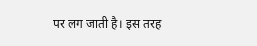पर लग जाती है। इस तरह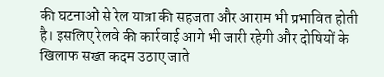की घटनाओं से रेल यात्रा की सहजता और आराम भी प्रभावित होती है। इसलिए रेलवे की कार्रवाई आगे भी जारी रहेगी और दोषियों के खिलाफ सख्त कदम उठाए जाते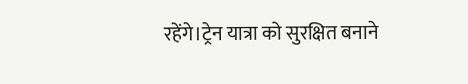रहेंगे।ट्रेन यात्रा को सुरक्षित बनाने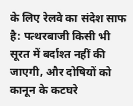के लिए रेलवे का संदेश साफ है: पत्थरबाजी किसी भी सूरत में बर्दाश्त नहीं की जाएगी, और दोषियों को कानून के कटघरे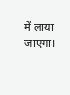में लाया जाएगा।